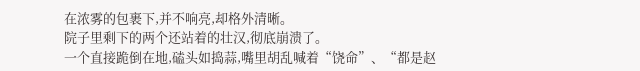在浓雾的包裹下,并不响亮,却格外清晰。
院子里剩下的两个还站着的壮汉,彻底崩溃了。
一个直接跪倒在地,磕头如捣蒜,嘴里胡乱喊着“饶命”、“都是赵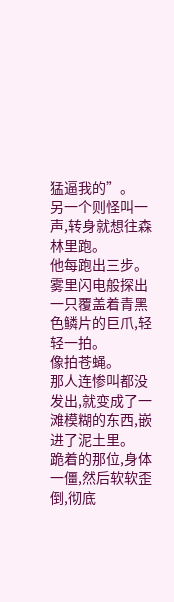猛逼我的”。
另一个则怪叫一声,转身就想往森林里跑。
他每跑出三步。
雾里闪电般探出一只覆盖着青黑色鳞片的巨爪,轻轻一拍。
像拍苍蝇。
那人连惨叫都没发出,就变成了一滩模糊的东西,嵌进了泥土里。
跪着的那位,身体一僵,然后软软歪倒,彻底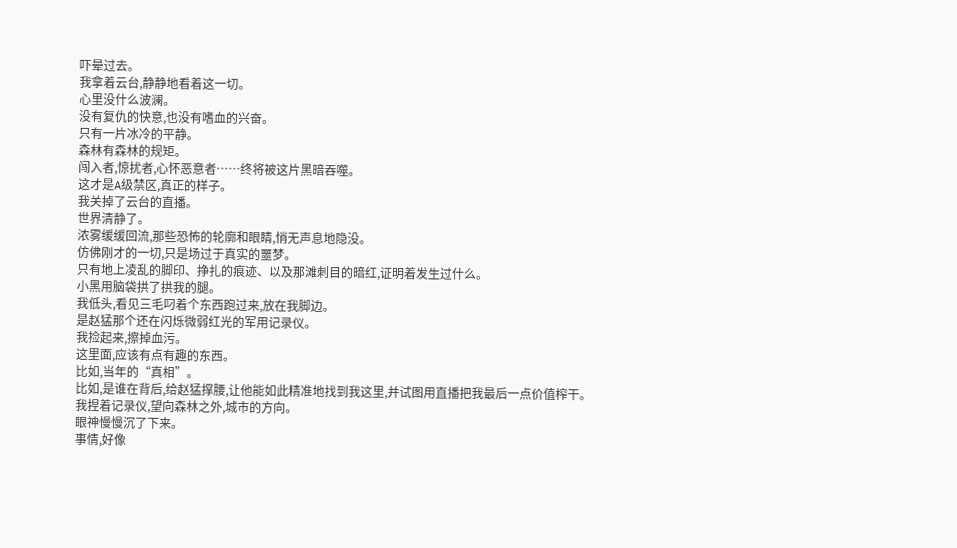吓晕过去。
我拿着云台,静静地看着这一切。
心里没什么波澜。
没有复仇的快意,也没有嗜血的兴奋。
只有一片冰冷的平静。
森林有森林的规矩。
闯入者,惊扰者,心怀恶意者……终将被这片黑暗吞噬。
这才是A级禁区,真正的样子。
我关掉了云台的直播。
世界清静了。
浓雾缓缓回流,那些恐怖的轮廓和眼睛,悄无声息地隐没。
仿佛刚才的一切,只是场过于真实的噩梦。
只有地上凌乱的脚印、挣扎的痕迹、以及那滩刺目的暗红,证明着发生过什么。
小黑用脑袋拱了拱我的腿。
我低头,看见三毛叼着个东西跑过来,放在我脚边。
是赵猛那个还在闪烁微弱红光的军用记录仪。
我捡起来,擦掉血污。
这里面,应该有点有趣的东西。
比如,当年的“真相”。
比如,是谁在背后,给赵猛撑腰,让他能如此精准地找到我这里,并试图用直播把我最后一点价值榨干。
我捏着记录仪,望向森林之外,城市的方向。
眼神慢慢沉了下来。
事情,好像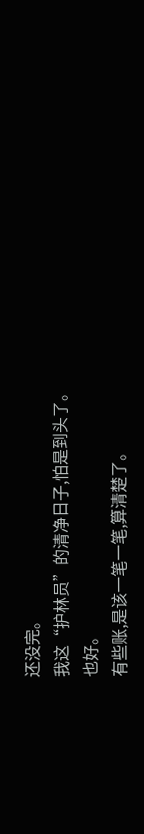还没完。
我这“护林员”的清净日子,怕是到头了。
也好。
有些账,是该一笔一笔,算清楚了。